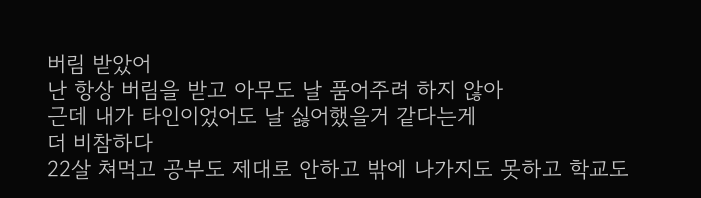버림 받았어
난 항상 버림을 받고 아무도 날 품어주려 하지 않아
근데 내가 타인이었어도 날 싫어했을거 같다는게
더 비참하다
22살 쳐먹고 공부도 제대로 안하고 밖에 나가지도 못하고 학교도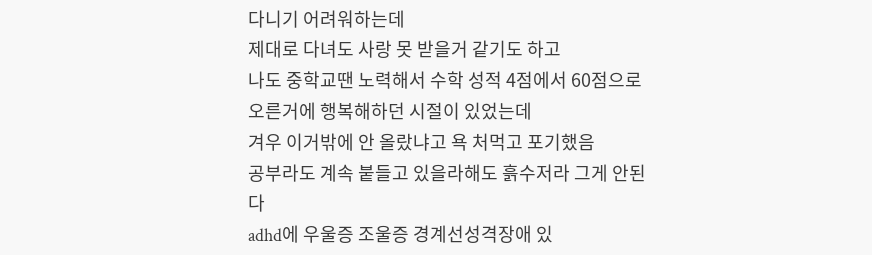다니기 어려워하는데
제대로 다녀도 사랑 못 받을거 같기도 하고
나도 중학교땐 노력해서 수학 성적 4점에서 60점으로 오른거에 행복해하던 시절이 있었는데
겨우 이거밖에 안 올랐냐고 욕 처먹고 포기했음
공부라도 계속 붙들고 있을라해도 흙수저라 그게 안된다
adhd에 우울증 조울증 경계선성격장애 있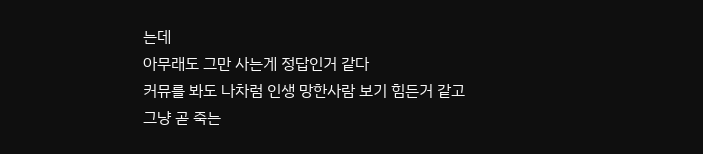는데
아무래도 그만 사는게 정답인거 같다
커뮤를 봐도 나차럼 인생 망한사람 보기 힘든거 같고
그냥 곧 죽는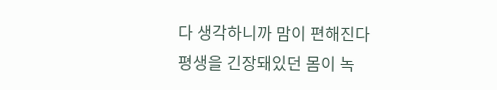다 생각하니까 맘이 편해진다
평생을 긴장돼있던 몸이 녹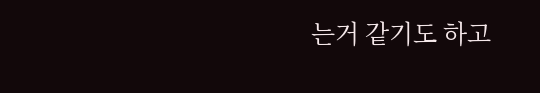는거 같기도 하고